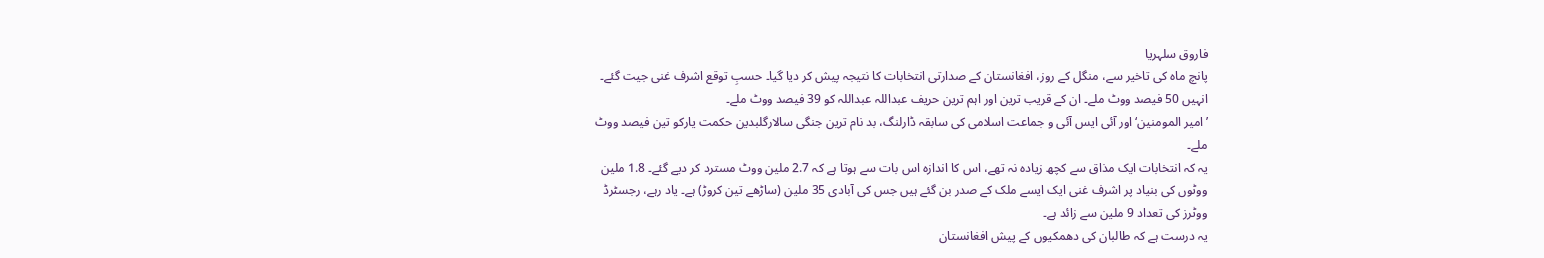فاروق سلہریا
پانچ ماہ کی تاخیر سے، منگل کے روز، افغانستان کے صدارتی انتخابات کا نتیجہ پیش کر دیا گیا۔ حسبِ توقع اشرف غنی جیت گئے۔ انہیں 50 فیصد ووٹ ملے۔ ان کے قریب ترین اور اہم ترین حریف عبداللہ عبداللہ کو 39 فیصد ووٹ ملے۔
’امیر المومنین‘ اور آئی ایس آئی و جماعت اسلامی کی سابقہ ڈارلنگ، بد نام ترین جنگی سالارگلبدین حکمت یارکو تین فیصد ووٹ ملے۔
یہ کہ انتخابات ایک مذاق سے کچھ زیادہ نہ تھے، اس کا اندازہ اس بات سے ہوتا ہے کہ 2.7 ملین ووٹ مسترد کر دیے گئے۔ 1.8 ملین ووٹوں کی بنیاد پر اشرف غنی ایک ایسے ملک کے صدر بن گئے ہیں جس کی آبادی 35 ملین (ساڑھے تین کروڑ) ہے۔ یاد رہے، رجسٹرڈ ووٹرز کی تعداد 9 ملین سے زائد ہے۔
یہ درست ہے کہ طالبان کی دھمکیوں کے پیش افغانستان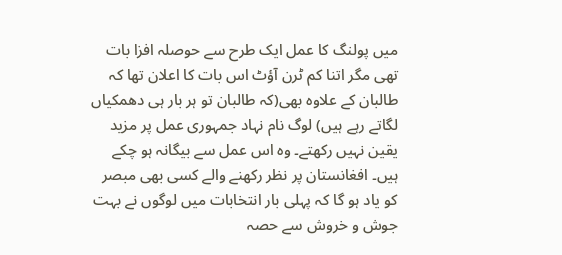میں پولنگ کا عمل ایک طرح سے حوصلہ افزا بات تھی مگر اتنا کم ٹرن آؤٹ اس بات کا اعلان تھا کہ طالبان کے علاوہ بھی(کہ طالبان تو ہر بار ہی دھمکیاں لگاتے رہے ہیں) لوگ نام نہاد جمہوری عمل پر مزید یقین نہیں رکھتے۔ وہ اس عمل سے بیگانہ ہو چکے ہیں۔ افغانستان پر نظر رکھنے والے کسی بھی مبصر کو یاد ہو گا کہ پہلی بار انتخابات میں لوگوں نے بہت جوش و خروش سے حصہ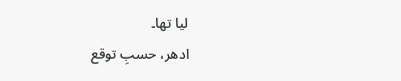لیا تھا۔
ادھر، حسبِ توقع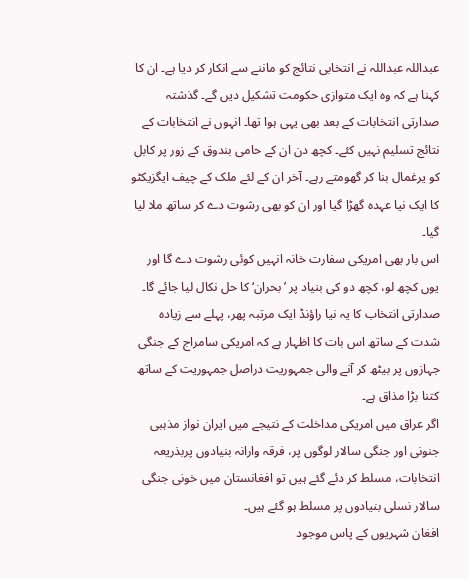عبداللہ عبداللہ نے انتخابی نتائج کو ماننے سے انکار کر دیا ہے۔ ان کا کہنا ہے کہ وہ ایک متوازی حکومت تشکیل دیں گے۔ گذشتہ صدارتی انتخابات کے بعد بھی یہی ہوا تھا۔ انہوں نے انتخابات کے نتائج تسلیم نہیں کئے۔ کچھ دن ان کے حامی بندوق کے زور پر کابل کو یرغمال بنا کر گھومتے رہے۔ آخر ان کے لئے ملک کے چیف ایگزیکٹو کا ایک نیا عہدہ گھڑا گیا اور ان کو بھی رشوت دے کر ساتھ ملا لیا گیا۔
اس بار بھی امریکی سفارت خانہ انہیں کوئی رشوت دے گا اور یوں کچھ لو، کچھ دو کی بنیاد پر ’بحران‘ کا حل نکال لیا جائے گا۔
صدارتی انتخاب کا یہ نیا راؤنڈ ایک مرتبہ پھر، پہلے سے زیادہ شدت کے ساتھ اس بات کا اظہار ہے کہ امریکی سامراج کے جنگی جہازوں پر بیٹھ کر آنے والی جمہوریت دراصل جمہوریت کے ساتھ کتنا بڑا مذاق ہے۔
اگر عراق میں امریکی مداخلت کے نتیجے میں ایران نواز مذہبی جنونی اور جنگی سالار لوگوں پر، فرقہ وارانہ بنیادوں پربذریعہ انتخابات، مسلط کر دئے گئے ہیں تو افغانستان میں خونی جنگی سالار نسلی بنیادوں پر مسلط ہو گئے ہیں۔
افغان شہریوں کے پاس موجود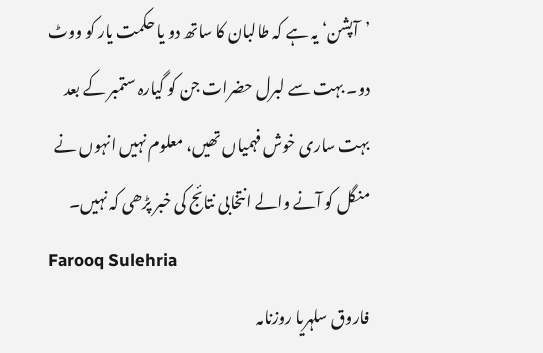’آپشن‘ یہ ہے کہ طالبان کا ساتھ دو یا حکمت یار کو ووٹ دو۔ بہت سے لبرل حضرات جن کو گیارہ ستمبر کے بعد بہت ساری خوش فہمیاں تھیں، معلوم نہیں انہوں نے منگل کو آنے والے انتخابی نتائج کی خبر پڑھی کہ نہیں۔
Farooq Sulehria
فاروق سلہریا روزنامہ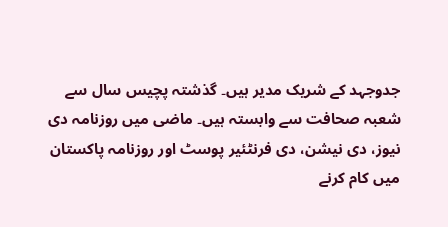جدوجہد کے شریک مدیر ہیں۔ گذشتہ پچیس سال سے شعبہ صحافت سے وابستہ ہیں۔ ماضی میں روزنامہ دی نیوز، دی نیشن، دی فرنٹئیر پوسٹ اور روزنامہ پاکستان میں کام کرنے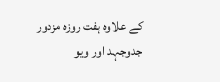کے علاوہ ہفت روزہ مزدور جدوجہد اور ویو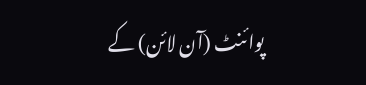پوائنٹ (آن لائن) کے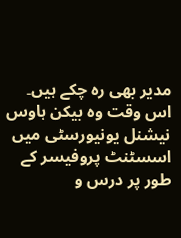مدیر بھی رہ چکے ہیں۔ اس وقت وہ بیکن ہاوس نیشنل یونیورسٹی میں اسسٹنٹ پروفیسر کے طور پر درس و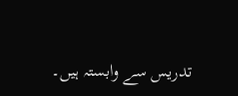تدریس سے وابستہ ہیں۔